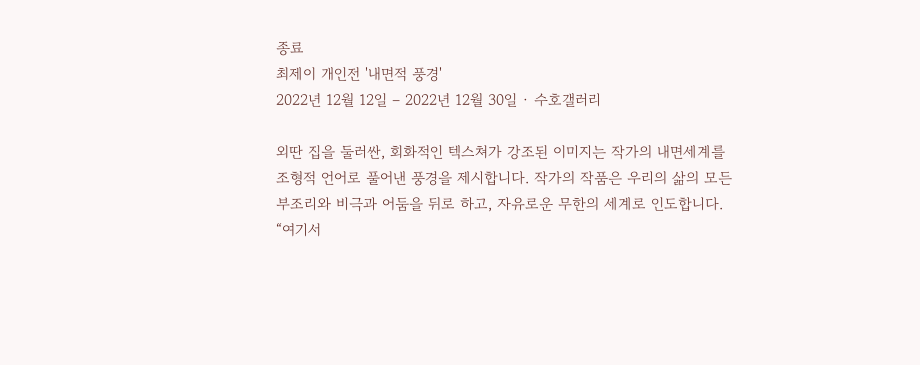종료
최제이 개인전 '내면적 풍경'
2022년 12월 12일 – 2022년 12월 30일 · 수호갤러리

외딴 집을 둘러싼, 회화적인 텍스쳐가 강조된 이미지는 작가의 내면세계를 조형적 언어로 풀어낸 풍경을 제시합니다. 작가의 작품은 우리의 삶의 모든 부조리와 비극과 어둠을 뒤로 하고, 자유로운 무한의 세계로 인도합니다.
“여기서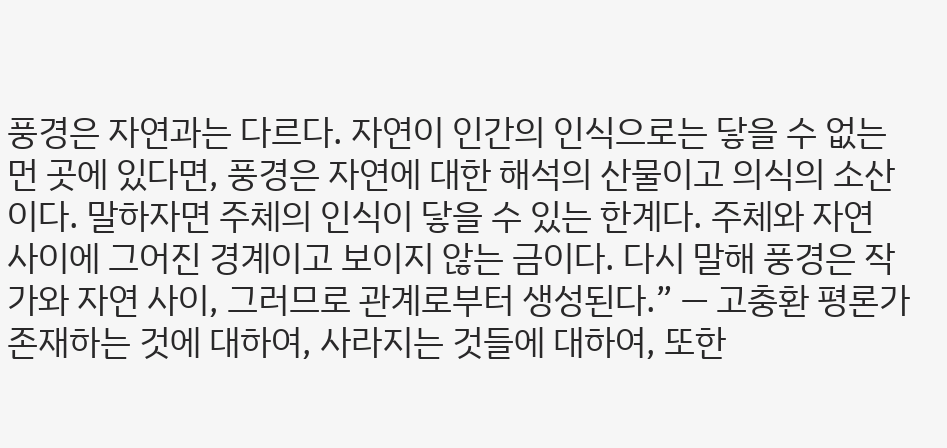풍경은 자연과는 다르다. 자연이 인간의 인식으로는 닿을 수 없는 먼 곳에 있다면, 풍경은 자연에 대한 해석의 산물이고 의식의 소산이다. 말하자면 주체의 인식이 닿을 수 있는 한계다. 주체와 자연 사이에 그어진 경계이고 보이지 않는 금이다. 다시 말해 풍경은 작가와 자연 사이, 그러므로 관계로부터 생성된다.” — 고충환 평론가
존재하는 것에 대하여, 사라지는 것들에 대하여, 또한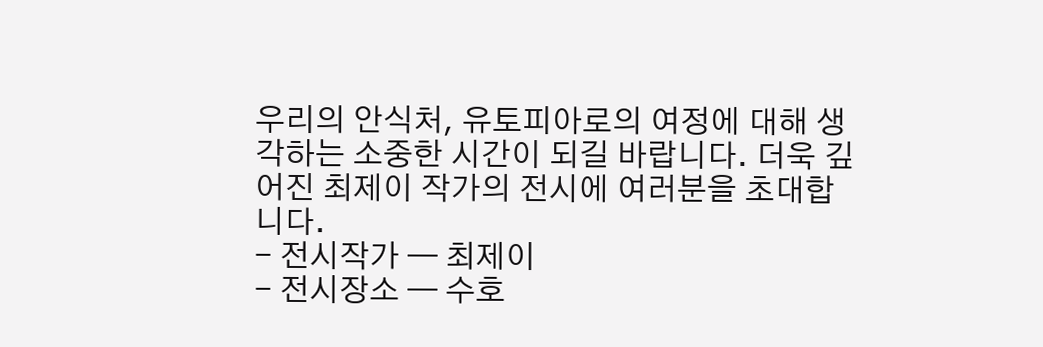우리의 안식처, 유토피아로의 여정에 대해 생각하는 소중한 시간이 되길 바랍니다. 더욱 깊어진 최제이 작가의 전시에 여러분을 초대합니다.
- 전시작가 — 최제이
- 전시장소 — 수호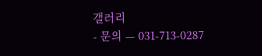갤러리
- 문의 — 031-713-0287